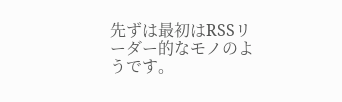先ずは最初はRSSリーダー的なモノのようです。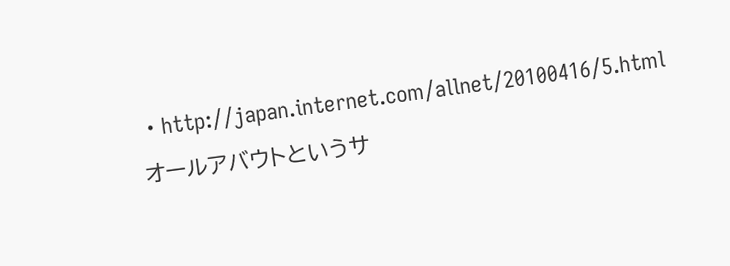・http://japan.internet.com/allnet/20100416/5.html
オールアバウトというサ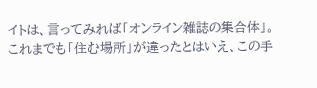イトは、言ってみれば「オンライン雑誌の集合体」。
これまでも「住む場所」が違ったとはいえ、この手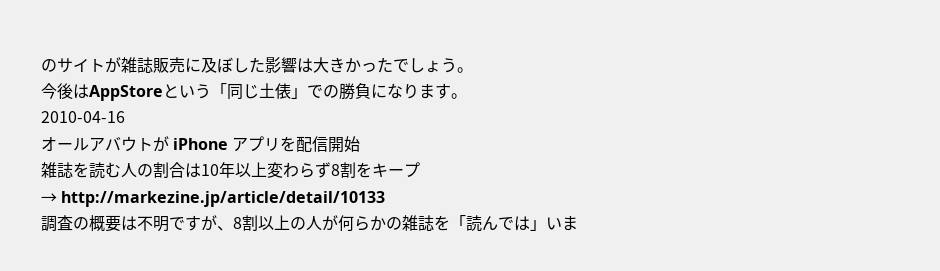のサイトが雑誌販売に及ぼした影響は大きかったでしょう。
今後はAppStoreという「同じ土俵」での勝負になります。
2010-04-16
オールアバウトが iPhone アプリを配信開始
雑誌を読む人の割合は10年以上変わらず8割をキープ
→ http://markezine.jp/article/detail/10133
調査の概要は不明ですが、8割以上の人が何らかの雑誌を「読んでは」いま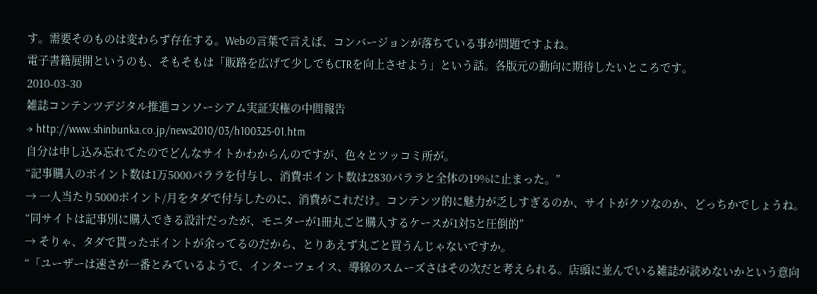す。需要そのものは変わらず存在する。Webの言葉で言えば、コンバージョンが落ちている事が問題ですよね。
電子書籍展開というのも、そもそもは「販路を広げて少しでもCTRを向上させよう」という話。各版元の動向に期待したいところです。
2010-03-30
雑誌コンテンツデジタル推進コンソーシアム実証実権の中間報告
→ http://www.shinbunka.co.jp/news2010/03/h100325-01.htm
自分は申し込み忘れてたのでどんなサイトかわからんのですが、色々とツッコミ所が。
“記事購入のポイント数は1万5000パララを付与し、消費ポイント数は2830パララと全体の19%に止まった。”
→ 一人当たり5000ポイント/月をタダで付与したのに、消費がこれだけ。コンテンツ的に魅力が乏しすぎるのか、サイトがクソなのか、どっちかでしょうね。
“同サイトは記事別に購入できる設計だったが、モニターが1冊丸ごと購入するケースが1対5と圧倒的”
→ そりゃ、タダで貰ったポイントが余ってるのだから、とりあえず丸ごと買うんじゃないですか。
“「ユーザーは速さが一番とみているようで、インターフェイス、導線のスムーズさはその次だと考えられる。店頭に並んでいる雑誌が読めないかという意向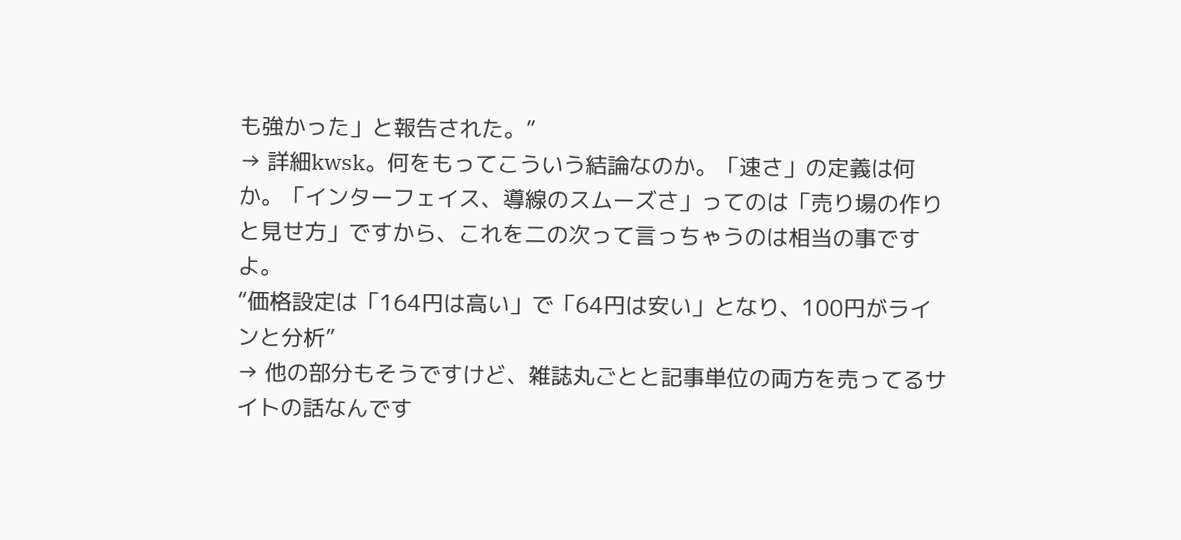も強かった」と報告された。”
→ 詳細kwsk。何をもってこういう結論なのか。「速さ」の定義は何か。「インターフェイス、導線のスムーズさ」ってのは「売り場の作りと見せ方」ですから、これを二の次って言っちゃうのは相当の事ですよ。
“価格設定は「164円は高い」で「64円は安い」となり、100円がラインと分析”
→ 他の部分もそうですけど、雑誌丸ごとと記事単位の両方を売ってるサイトの話なんです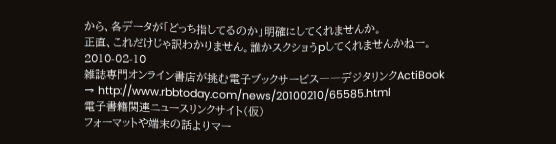から、各データが「どっち指してるのか」明確にしてくれませんか。
正直、これだけじゃ訳わかりません。誰かスクショうpしてくれませんかねー。
2010-02-10
雑誌専門オンライン書店が挑む電子ブックサービス――デジタリンクActiBook
→ http://www.rbbtoday.com/news/20100210/65585.html
電子書籍関連ニュースリンクサイト(仮)
フォーマットや端末の話よりマー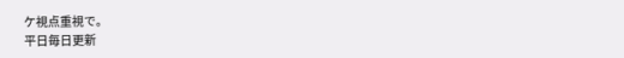ケ視点重視で。
平日毎日更新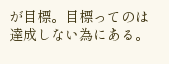が目標。目標ってのは達成しない為にある。